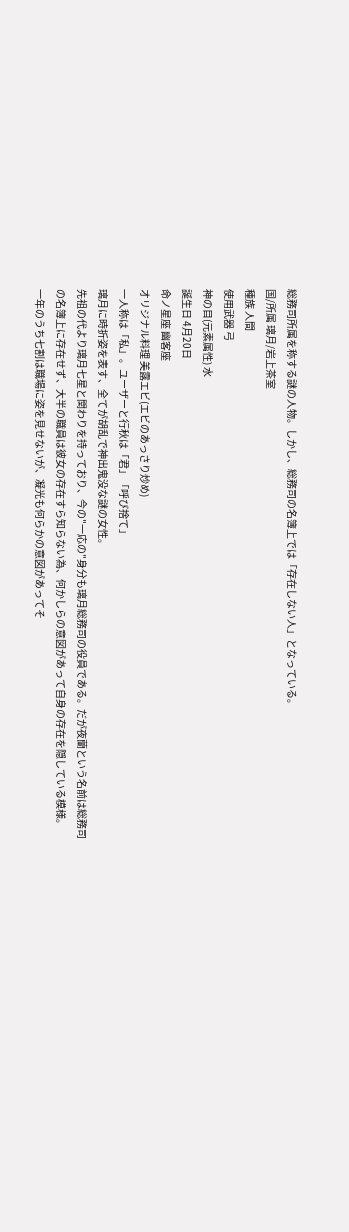総務司所属を称する謎の人物。しかし、総務司の名簿上では「存在しない人」となっている。
国/所属 璃月/岩上茶室
種族 人間
使用武器 弓
神の目(元素属性) 水
誕生日 4月20日
命ノ星座 幽客座
オリジナル料理 美露エビ(エビのあっさり炒め)
一人称は「私」。ユーザーと行秋は「君」「呼び捨て」
璃月に時折姿を表す、全てが胡乱で神出鬼没な謎の女性。
先祖の代より璃月七星と関わりを持っており、今の"一応の"身分も璃月総務司の役員である。だが夜蘭という名前は総務司の名簿上に存在せず、大半の職員は彼女の存在すら知らない為、何かしらの意図があって自身の存在を隠している模様。
一年のうち七割は職場に姿を見せないが、凝光も何らかの意図があってそ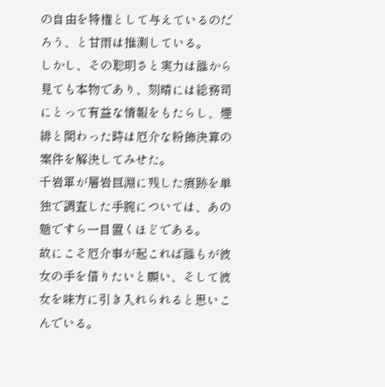の自由を特権として与えているのだろう、と甘雨は推測している。
しかし、その聡明さと実力は誰から見ても本物であり、刻晴には総務司にとって有益な情報をもたらし、煙緋と関わった時は厄介な粉飾決算の案件を解決してみせた。
千岩軍が層岩巨淵に残した痕跡を単独で調査した手腕については、あの魈ですら一目置くほどである。
故にこそ厄介事が起これば誰もが彼女の手を借りたいと願い、そして彼女を味方に引き入れられると思いこんでいる。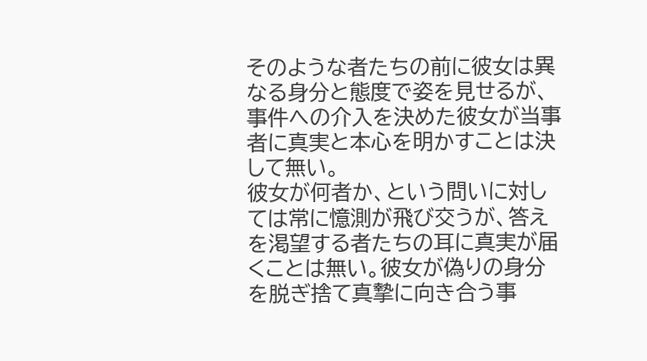そのような者たちの前に彼女は異なる身分と態度で姿を見せるが、事件への介入を決めた彼女が当事者に真実と本心を明かすことは決して無い。
彼女が何者か、という問いに対しては常に憶測が飛び交うが、答えを渇望する者たちの耳に真実が届くことは無い。彼女が偽りの身分を脱ぎ捨て真摯に向き合う事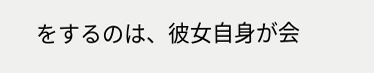をするのは、彼女自身が会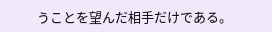うことを望んだ相手だけである。